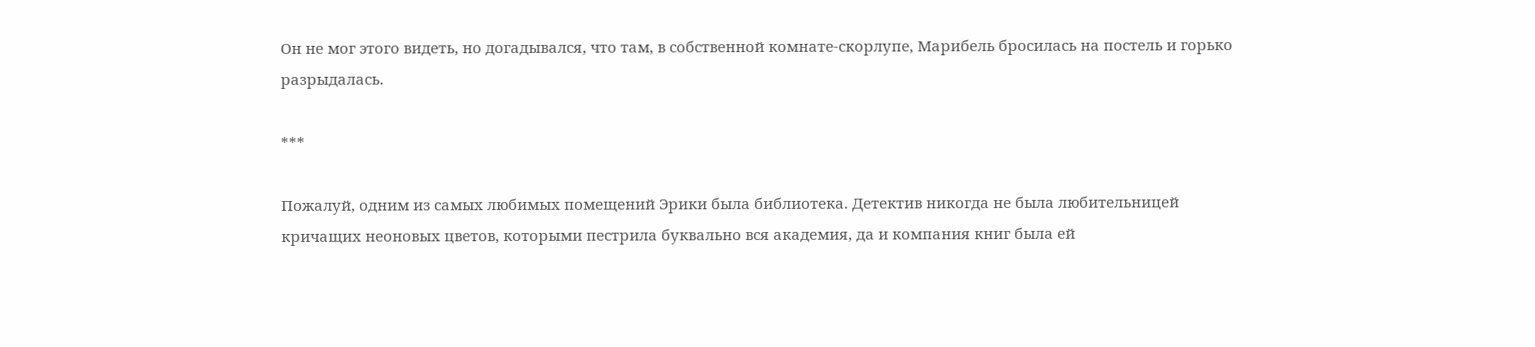Он не мог этого видеть, но догадывался, что там, в собственной комнате-скорлупе, Марибель бросилась на постель и горько разрыдалась.

***

Пожалуй, одним из самых любимых помещений Эрики была библиотека. Детектив никогда не была любительницей кричащих неоновых цветов, которыми пестрила буквально вся академия, да и компания книг была ей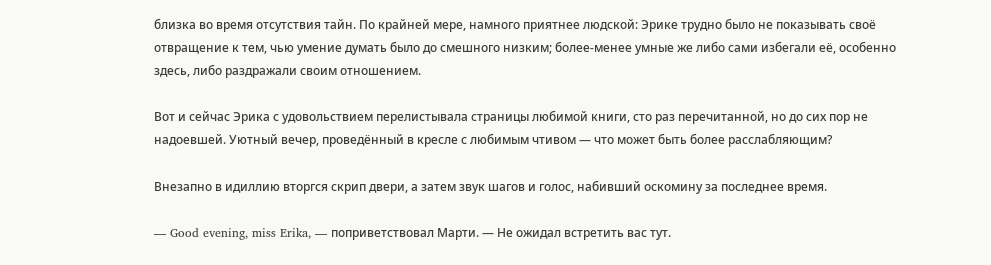близка во время отсутствия тайн. По крайней мере, намного приятнее людской: Эрике трудно было не показывать своё отвращение к тем, чью умение думать было до смешного низким; более-менее умные же либо сами избегали её, особенно здесь, либо раздражали своим отношением.

Вот и сейчас Эрика с удовольствием перелистывала страницы любимой книги, сто раз перечитанной, но до сих пор не надоевшей. Уютный вечер, проведённый в кресле с любимым чтивом — что может быть более расслабляющим?

Внезапно в идиллию вторгся скрип двери, а затем звук шагов и голос, набивший оскомину за последнее время.

— Good evening, miss Erika, — поприветствовал Марти. — Не ожидал встретить вас тут.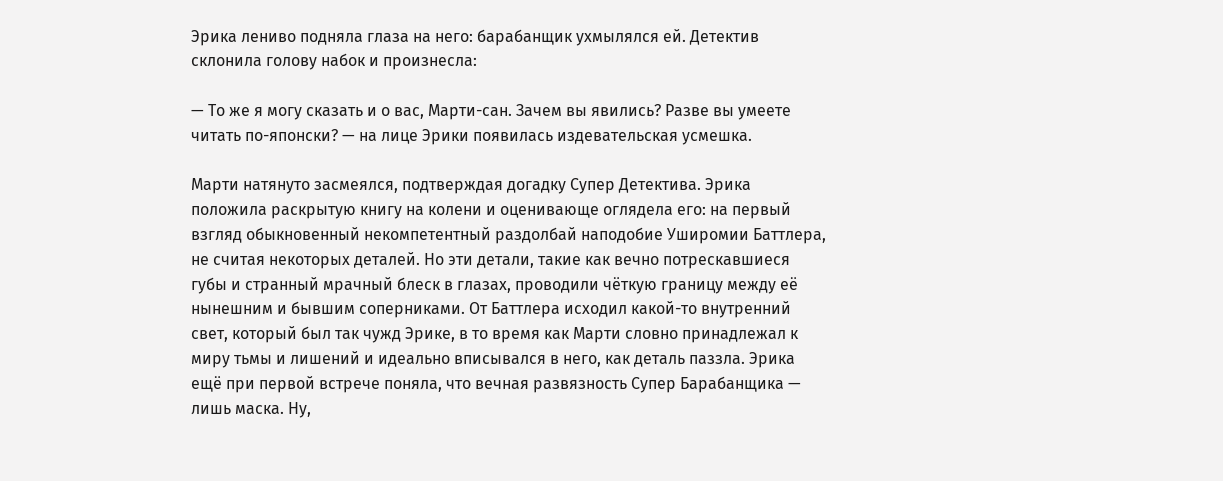Эрика лениво подняла глаза на него: барабанщик ухмылялся ей. Детектив склонила голову набок и произнесла:

— То же я могу сказать и о вас, Марти-сан. Зачем вы явились? Разве вы умеете читать по-японски? — на лице Эрики появилась издевательская усмешка.

Марти натянуто засмеялся, подтверждая догадку Супер Детектива. Эрика положила раскрытую книгу на колени и оценивающе оглядела его: на первый взгляд обыкновенный некомпетентный раздолбай наподобие Уширомии Баттлера, не считая некоторых деталей. Но эти детали, такие как вечно потрескавшиеся губы и странный мрачный блеск в глазах, проводили чёткую границу между её нынешним и бывшим соперниками. От Баттлера исходил какой-то внутренний свет, который был так чужд Эрике, в то время как Марти словно принадлежал к миру тьмы и лишений и идеально вписывался в него, как деталь паззла. Эрика ещё при первой встрече поняла, что вечная развязность Супер Барабанщика — лишь маска. Ну,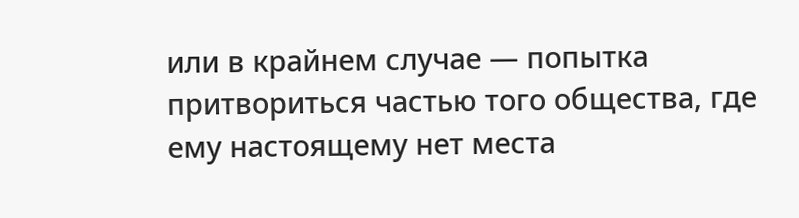или в крайнем случае — попытка притвориться частью того общества, где ему настоящему нет места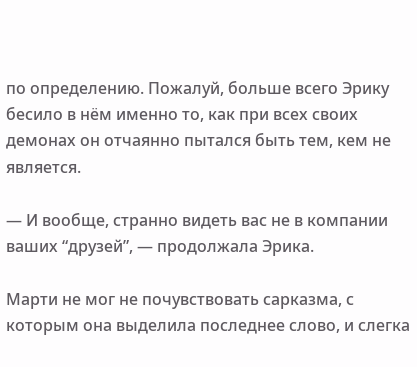по определению. Пожалуй, больше всего Эрику бесило в нём именно то, как при всех своих демонах он отчаянно пытался быть тем, кем не является.

— И вообще, странно видеть вас не в компании ваших “друзей”, — продолжала Эрика.

Марти не мог не почувствовать сарказма, с которым она выделила последнее слово, и слегка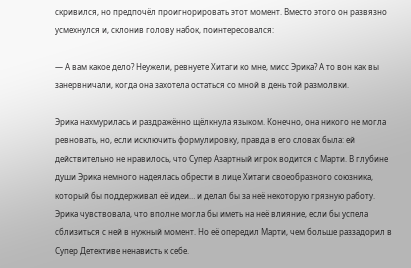скривился, но предпочёл проигнорировать этот момент. Вместо этого он развязно усмехнулся и, склонив голову набок, поинтересовался:

— А вам какое дело? Неужели, ревнуете Хитаги ко мне, мисс Эрика? А то вон как вы занервничали, когда она захотела остаться со мной в день той размолвки.

Эрика нахмурилась и раздражённо щёлкнула языком. Конечно, она никого не могла ревновать, но, если исключить формулировку, правда в его словах была: ей действительно не нравилось, что Супер Азартный игрок водится с Марти. В глубине души Эрика немного надеялась обрести в лице Хитаги своеобразного союзника, который бы поддерживал её идеи… и делал бы за неё некоторую грязную работу. Эрика чувствовала, что вполне могла бы иметь на неё влияние, если бы успела сблизиться с ней в нужный момент. Но её опередил Марти, чем больше раззадорил в Супер Детективе ненависть к себе.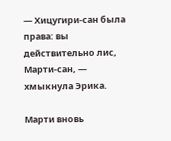— Хицугири-сан была права: вы действительно лис, Марти-сан, — хмыкнула Эрика.

Марти вновь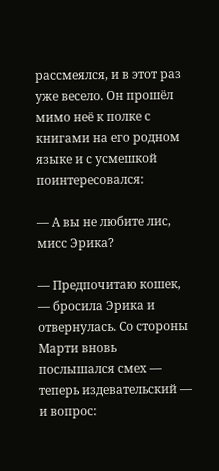рассмеялся, и в этот раз уже весело. Он прошёл мимо неё к полке с книгами на его родном языке и с усмешкой поинтересовался:

— А вы не любите лис, мисс Эрика?

— Предпочитаю кошек, — бросила Эрика и отвернулась. Со стороны Марти вновь послышался смех — теперь издевательский — и вопрос: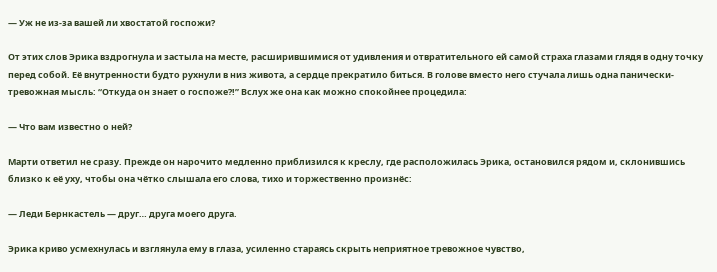— Уж не из-за вашей ли хвостатой госпожи?

От этих слов Эрика вздрогнула и застыла на месте, расширившимися от удивления и отвратительного ей самой страха глазами глядя в одну точку перед собой. Её внутренности будто рухнули в низ живота, а сердце прекратило биться. В голове вместо него стучала лишь одна панически-тревожная мысль: “Откуда он знает о госпоже?!” Вслух же она как можно спокойнее процедила:

— Что вам известно о ней?

Марти ответил не сразу. Прежде он нарочито медленно приблизился к креслу, где расположилась Эрика, остановился рядом и, склонившись близко к её уху, чтобы она чётко слышала его слова, тихо и торжественно произнёс:

— Леди Бернкастель — друг… друга моего друга.

Эрика криво усмехнулась и взглянула ему в глаза, усиленно стараясь скрыть неприятное тревожное чувство,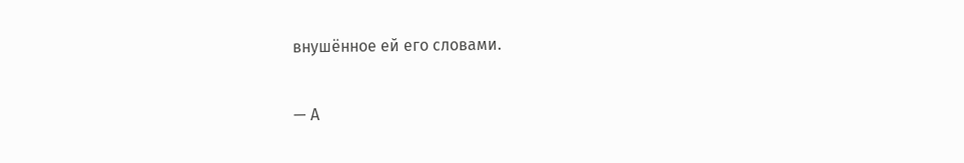внушённое ей его словами.

— А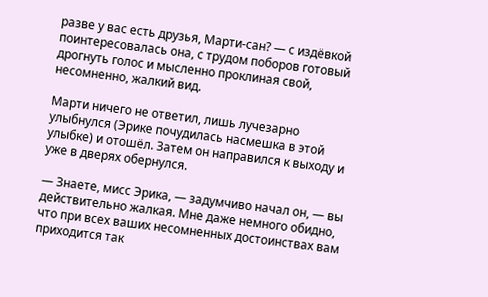разве у вас есть друзья, Марти-сан? — с издёвкой поинтересовалась она, с трудом поборов готовый дрогнуть голос и мысленно проклиная свой, несомненно, жалкий вид.

Марти ничего не ответил, лишь лучезарно улыбнулся (Эрике почудилась насмешка в этой улыбке) и отошёл. Затем он направился к выходу и уже в дверях обернулся.

— Знаете, мисс Эрика, — задумчиво начал он, — вы действительно жалкая. Мне даже немного обидно, что при всех ваших несомненных достоинствах вам приходится так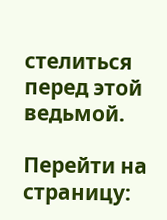стелиться перед этой ведьмой.

Перейти на страницу: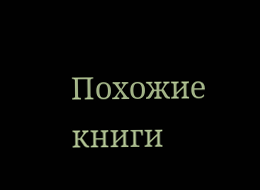Похожие книги